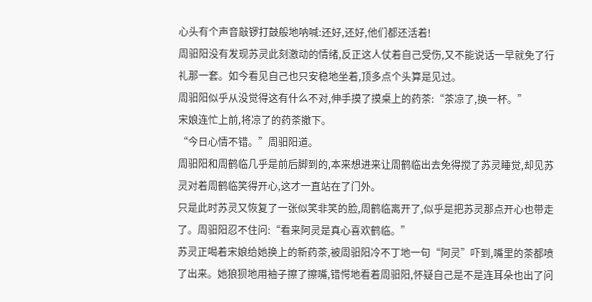心头有个声音敲锣打鼓般地呐喊:还好,还好,他们都还活着!
周驲阳没有发现苏灵此刻激动的情绪,反正这人仗着自己受伤,又不能说话一早就免了行礼那一套。如今看见自己也只安稳地坐着,顶多点个头算是见过。
周驲阳似乎从没觉得这有什么不对,伸手摸了摸桌上的药茶:“茶凉了,换一杯。”
宋娘连忙上前,将凉了的药茶撤下。
“今日心情不错。”周驲阳道。
周驲阳和周鹤临几乎是前后脚到的,本来想进来让周鹤临出去免得搅了苏灵睡觉,却见苏灵对着周鹤临笑得开心,这才一直站在了门外。
只是此时苏灵又恢复了一张似笑非笑的脸,周鹤临离开了,似乎是把苏灵那点开心也带走了。周驲阳忍不住问:“看来阿灵是真心喜欢鹤临。”
苏灵正喝着宋娘给她换上的新药茶,被周驲阳冷不丁地一句“阿灵”吓到,嘴里的茶都喷了出来。她狼狈地用袖子擦了擦嘴,错愕地看着周驲阳,怀疑自己是不是连耳朵也出了问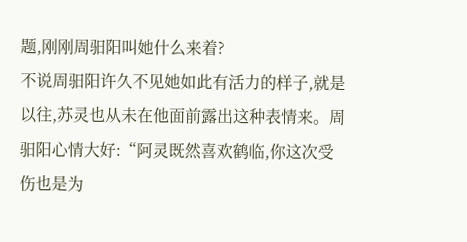题,刚刚周驲阳叫她什么来着?
不说周驲阳许久不见她如此有活力的样子,就是以往,苏灵也从未在他面前露出这种表情来。周驲阳心情大好:“阿灵既然喜欢鹤临,你这次受伤也是为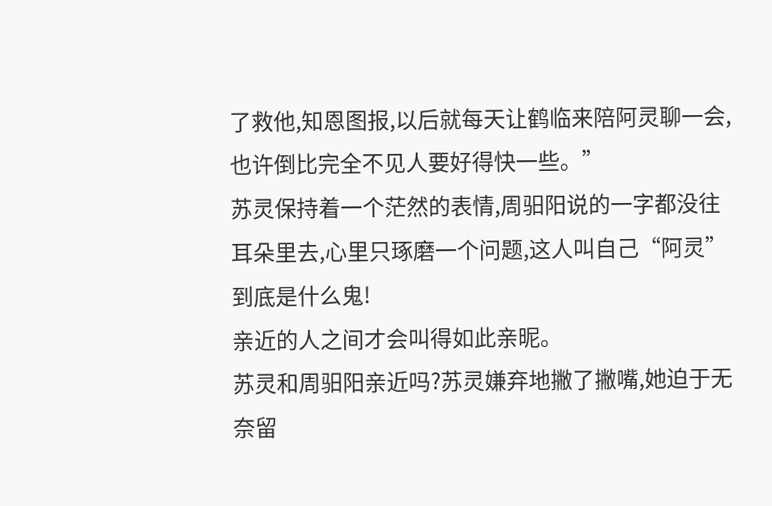了救他,知恩图报,以后就每天让鹤临来陪阿灵聊一会,也许倒比完全不见人要好得快一些。”
苏灵保持着一个茫然的表情,周驲阳说的一字都没往耳朵里去,心里只琢磨一个问题,这人叫自己“阿灵”到底是什么鬼!
亲近的人之间才会叫得如此亲昵。
苏灵和周驲阳亲近吗?苏灵嫌弃地撇了撇嘴,她迫于无奈留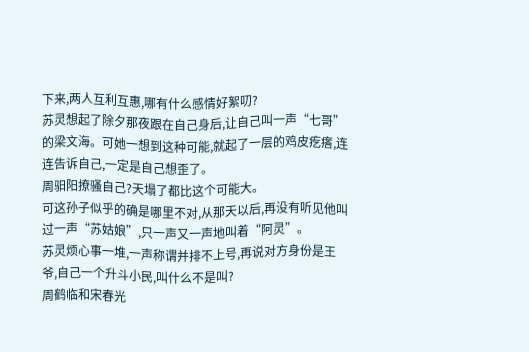下来,两人互利互惠,哪有什么感情好絮叨?
苏灵想起了除夕那夜跟在自己身后,让自己叫一声“七哥”的梁文海。可她一想到这种可能,就起了一层的鸡皮疙瘩,连连告诉自己,一定是自己想歪了。
周驲阳撩骚自己?天塌了都比这个可能大。
可这孙子似乎的确是哪里不对,从那天以后,再没有听见他叫过一声“苏姑娘”,只一声又一声地叫着“阿灵”。
苏灵烦心事一堆,一声称谓并排不上号,再说对方身份是王爷,自己一个升斗小民,叫什么不是叫?
周鹤临和宋春光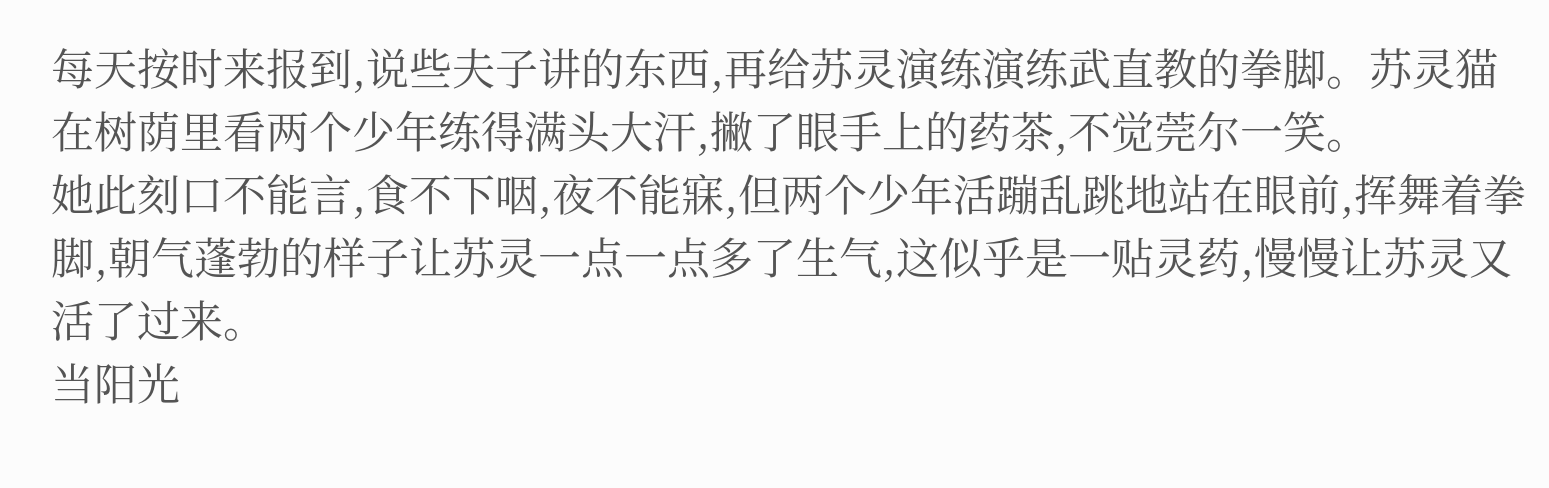每天按时来报到,说些夫子讲的东西,再给苏灵演练演练武直教的拳脚。苏灵猫在树荫里看两个少年练得满头大汗,撇了眼手上的药茶,不觉莞尔一笑。
她此刻口不能言,食不下咽,夜不能寐,但两个少年活蹦乱跳地站在眼前,挥舞着拳脚,朝气蓬勃的样子让苏灵一点一点多了生气,这似乎是一贴灵药,慢慢让苏灵又活了过来。
当阳光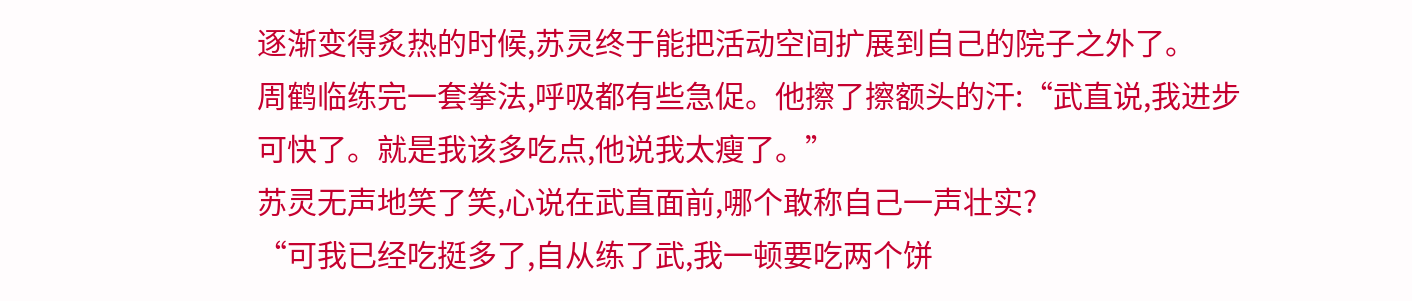逐渐变得炙热的时候,苏灵终于能把活动空间扩展到自己的院子之外了。
周鹤临练完一套拳法,呼吸都有些急促。他擦了擦额头的汗:“武直说,我进步可快了。就是我该多吃点,他说我太瘦了。”
苏灵无声地笑了笑,心说在武直面前,哪个敢称自己一声壮实?
“可我已经吃挺多了,自从练了武,我一顿要吃两个饼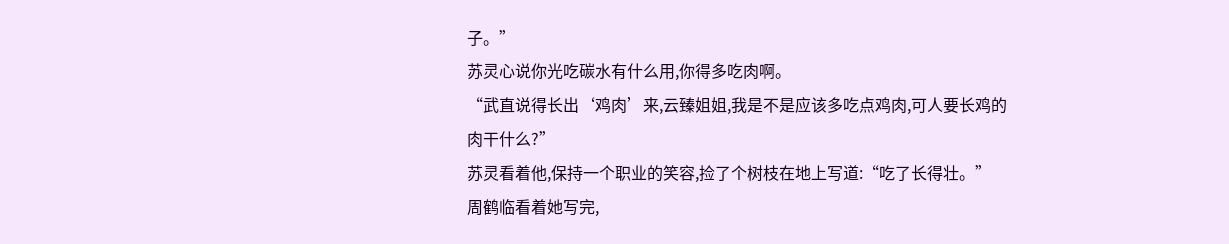子。”
苏灵心说你光吃碳水有什么用,你得多吃肉啊。
“武直说得长出‘鸡肉’来,云臻姐姐,我是不是应该多吃点鸡肉,可人要长鸡的肉干什么?”
苏灵看着他,保持一个职业的笑容,捡了个树枝在地上写道:“吃了长得壮。”
周鹤临看着她写完,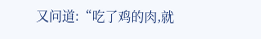又问道:“吃了鸡的肉,就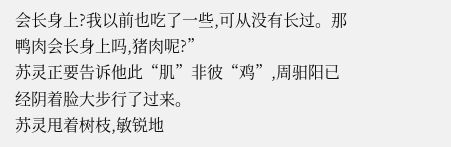会长身上?我以前也吃了一些,可从没有长过。那鸭肉会长身上吗,猪肉呢?”
苏灵正要告诉他此“肌”非彼“鸡”,周驲阳已经阴着脸大步行了过来。
苏灵甩着树枝,敏锐地